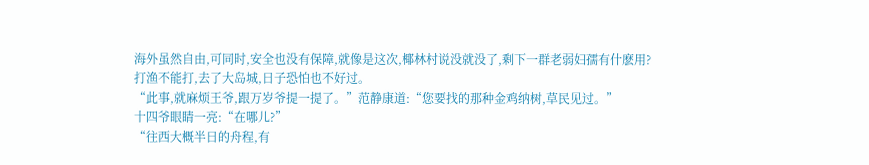海外虽然自由,可同时,安全也没有保障,就像是这次,椰林村说没就没了,剩下一群老弱妇孺有什麽用?
打渔不能打,去了大岛城,日子恐怕也不好过。
“此事,就麻烦王爷,跟万岁爷提一提了。”范静康道:“您要找的那种金鸡纳树,草民见过。”
十四爷眼睛一亮:“在哪儿?”
“往西大概半日的舟程,有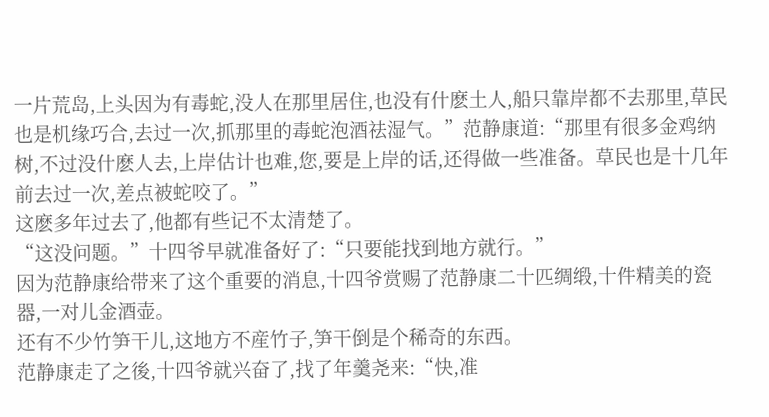一片荒岛,上头因为有毒蛇,没人在那里居住,也没有什麽土人,船只靠岸都不去那里,草民也是机缘巧合,去过一次,抓那里的毒蛇泡酒祛湿气。”范静康道:“那里有很多金鸡纳树,不过没什麽人去,上岸估计也难,您,要是上岸的话,还得做一些准备。草民也是十几年前去过一次,差点被蛇咬了。”
这麽多年过去了,他都有些记不太清楚了。
“这没问题。”十四爷早就准备好了:“只要能找到地方就行。”
因为范静康给带来了这个重要的消息,十四爷赏赐了范静康二十匹绸缎,十件精美的瓷器,一对儿金酒壶。
还有不少竹笋干儿,这地方不産竹子,笋干倒是个稀奇的东西。
范静康走了之後,十四爷就兴奋了,找了年羹尧来:“快,准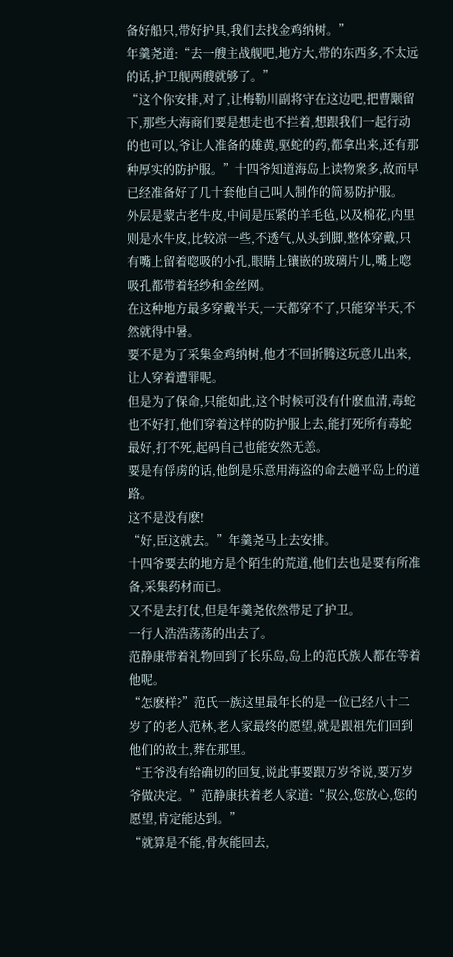备好船只,带好护具,我们去找金鸡纳树。”
年羹尧道:“去一艘主战舰吧,地方大,带的东西多,不太远的话,护卫舰两艘就够了。”
“这个你安排,对了,让梅勒川副将守在这边吧,把曹颙留下,那些大海商们要是想走也不拦着,想跟我们一起行动的也可以,爷让人准备的雄黄,驱蛇的药,都拿出来,还有那种厚实的防护服。”十四爷知道海岛上读物衆多,故而早已经准备好了几十套他自己叫人制作的简易防护服。
外层是蒙古老牛皮,中间是压紧的羊毛毡,以及棉花,内里则是水牛皮,比较凉一些,不透气,从头到脚,整体穿戴,只有嘴上留着唿吸的小孔,眼睛上镶嵌的玻璃片儿,嘴上唿吸孔都带着轻纱和金丝网。
在这种地方最多穿戴半天,一天都穿不了,只能穿半天,不然就得中暑。
要不是为了采集金鸡纳树,他才不回折腾这玩意儿出来,让人穿着遭罪呢。
但是为了保命,只能如此,这个时候可没有什麽血清,毒蛇也不好打,他们穿着这样的防护服上去,能打死所有毒蛇最好,打不死,起码自己也能安然无恙。
要是有俘虏的话,他倒是乐意用海盗的命去趟平岛上的道路。
这不是没有麽!
“好,臣这就去。”年羹尧马上去安排。
十四爷要去的地方是个陌生的荒道,他们去也是要有所准备,采集药材而已。
又不是去打仗,但是年羹尧依然带足了护卫。
一行人浩浩荡荡的出去了。
范静康带着礼物回到了长乐岛,岛上的范氏族人都在等着他呢。
“怎麽样?”范氏一族这里最年长的是一位已经八十二岁了的老人范林,老人家最终的愿望,就是跟祖先们回到他们的故土,葬在那里。
“王爷没有给确切的回复,说此事要跟万岁爷说,要万岁爷做决定。”范静康扶着老人家道:“叔公,您放心,您的愿望,肯定能达到。”
“就算是不能,骨灰能回去,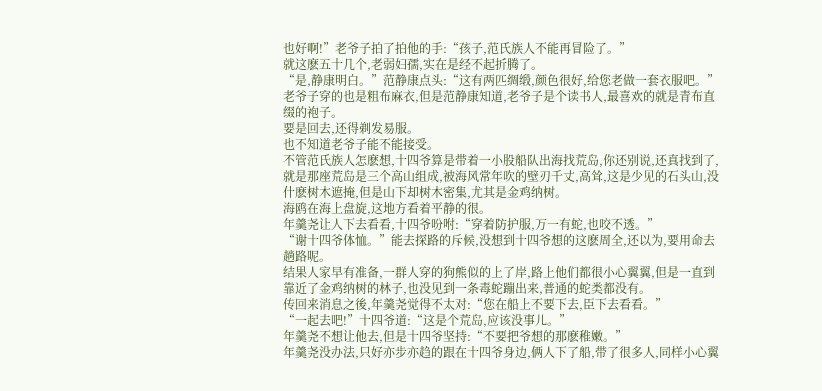也好啊!”老爷子拍了拍他的手:“孩子,范氏族人不能再冒险了。”
就这麽五十几个,老弱妇孺,实在是经不起折腾了。
“是,静康明白。”范静康点头:“这有两匹绸缎,颜色很好,给您老做一套衣服吧。”
老爷子穿的也是粗布麻衣,但是范静康知道,老爷子是个读书人,最喜欢的就是青布直缀的袍子。
要是回去,还得剃发易服。
也不知道老爷子能不能接受。
不管范氏族人怎麽想,十四爷算是带着一小股船队出海找荒岛,你还别说,还真找到了,就是那座荒岛是三个高山组成,被海风常年吹的壁刃千丈,高耸,这是少见的石头山,没什麽树木遮掩,但是山下却树木密集,尤其是金鸡纳树。
海鸥在海上盘旋,这地方看着平静的很。
年羹尧让人下去看看,十四爷吩咐:“穿着防护服,万一有蛇,也咬不透。”
“谢十四爷体恤。”能去探路的斥候,没想到十四爷想的这麽周全,还以为,要用命去趟路呢。
结果人家早有准备,一群人穿的狗熊似的上了岸,路上他们都很小心翼翼,但是一直到靠近了金鸡纳树的林子,也没见到一条毒蛇蹦出来,普通的蛇类都没有。
传回来消息之後,年羹尧觉得不太对:“您在船上不要下去,臣下去看看。”
“一起去吧!”十四爷道:“这是个荒岛,应该没事儿。”
年羹尧不想让他去,但是十四爷坚持:“不要把爷想的那麽稚嫩。”
年羹尧没办法,只好亦步亦趋的跟在十四爷身边,俩人下了船,带了很多人,同样小心翼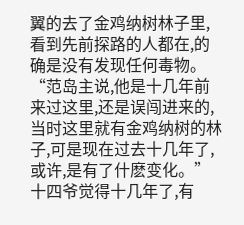翼的去了金鸡纳树林子里,看到先前探路的人都在,的确是没有发现任何毒物。
“范岛主说,他是十几年前来过这里,还是误闯进来的,当时这里就有金鸡纳树的林子,可是现在过去十几年了,或许,是有了什麽变化。”十四爷觉得十几年了,有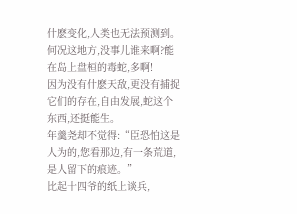什麽变化,人类也无法预测到。
何况这地方,没事儿谁来啊?能在岛上盘桓的毒蛇,多啊!
因为没有什麽天敌,更没有捕捉它们的存在,自由发展,蛇这个东西,还挺能生。
年羹尧却不觉得:“臣恐怕这是人为的,您看那边,有一条荒道,是人留下的痕迹。”
比起十四爷的纸上谈兵,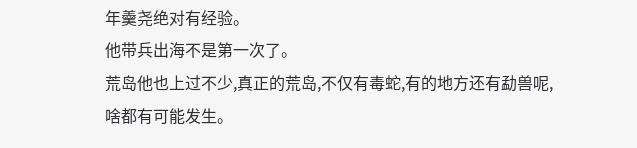年羹尧绝对有经验。
他带兵出海不是第一次了。
荒岛他也上过不少,真正的荒岛,不仅有毒蛇,有的地方还有勐兽呢,啥都有可能发生。